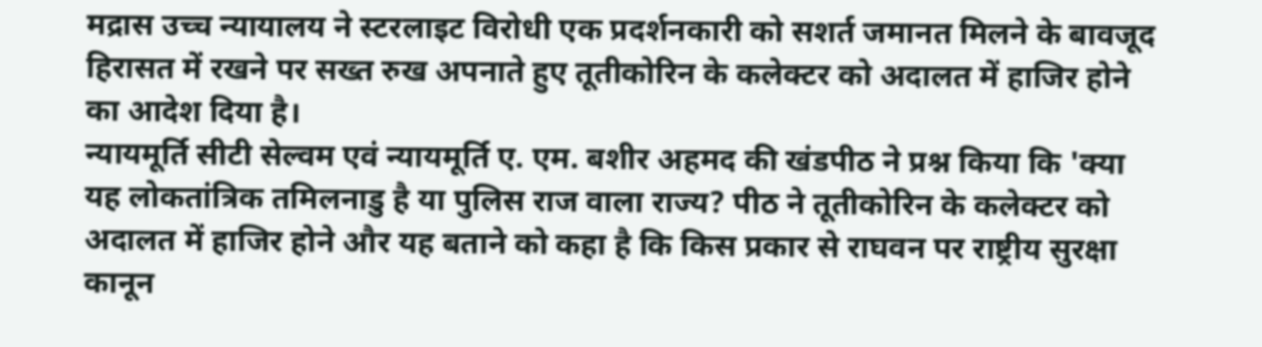मद्रास उच्च न्यायालय ने स्टरलाइट विरोधी एक प्रदर्शनकारी को सशर्त जमानत मिलने के बावजूद हिरासत में रखने पर सख्त रुख अपनाते हुए तूतीकोरिन के कलेक्टर को अदालत में हाजिर होने का आदेश दिया है।
न्यायमूर्ति सीटी सेल्वम एवं न्यायमूर्ति ए. एम. बशीर अहमद की खंडपीठ ने प्रश्न किया कि 'क्या यह लोकतांत्रिक तमिलनाडु है या पुलिस राज वाला राज्य? पीठ ने तूतीकोरिन के कलेक्टर को अदालत में हाजिर होने और यह बताने को कहा है कि किस प्रकार से राघवन पर राष्ट्रीय सुरक्षा कानून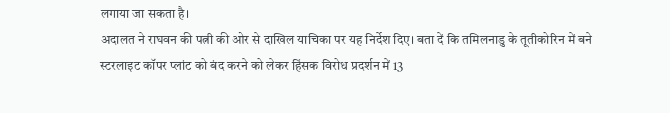लगाया जा सकता है।
अदालत ने राघवन की पत्नी की ओर से दाखिल याचिका पर यह निर्देश दिए। बता दें कि तमिलनाडु के तूतीकोरिन में बने स्टरलाइट कॉपर प्लांट को बंद करने को लेकर हिंसक विरोध प्रदर्शन में 13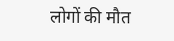लोगों की मौत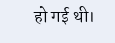हो गई थी।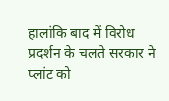हालांकि बाद में विरोध प्रदर्शन के चलते सरकार ने प्लांट को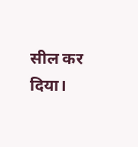सील कर दिया।